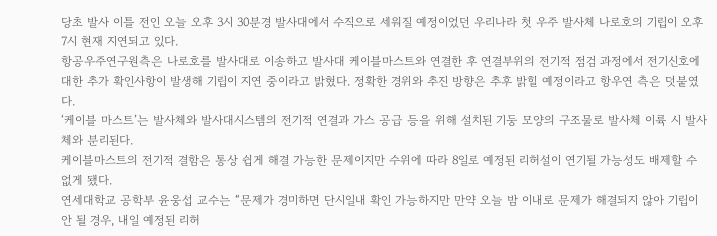당초 발사 이틀 전인 오늘 오후 3시 30분경 발사대에서 수직으로 세워질 예정이었던 우리나라 첫 우주 발사체 나로호의 기립이 오후 7시 현재 지연되고 있다.
항공우주연구원측은 나로호를 발사대로 이송하고 발사대 케이블마스트와 연결한 후 연결부위의 전기적 점검 과정에서 전기신호에 대한 추가 확인사항이 발생해 기립이 지연 중이라고 밝혔다. 정확한 경위와 추진 방향은 추후 밝힐 예정이라고 항우연 측은 덧붙였다.
‘케이블 마스트’는 발사체와 발사대시스템의 전기적 연결과 가스 공급 등을 위해 설치된 기둥 모양의 구조물로 발사체 이륙 시 발사체와 분리된다.
케이블마스트의 전기적 결함은 통상 쉽게 해결 가능한 문제이지만 수위에 따라 8일로 예정된 리허설이 연기될 가능성도 배제할 수 없게 됐다.
연세대학교 공학부 윤웅섭 교수는 “문제가 경미하면 단시일내 확인 가능하지만 만약 오늘 밤 이내로 문제가 해결되지 않아 기립이 안 될 경우, 내일 예정된 리허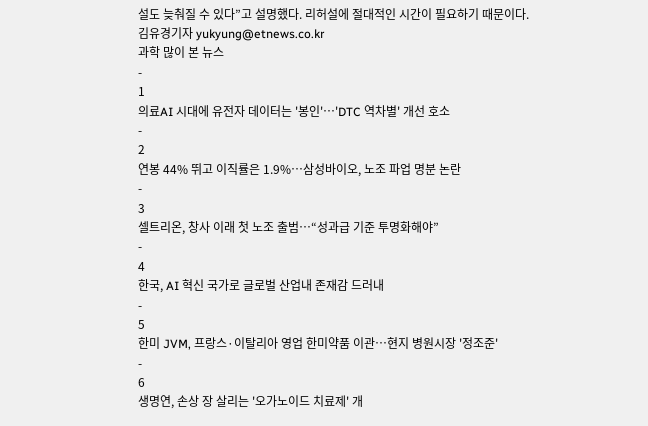설도 늦춰질 수 있다”고 설명했다. 리허설에 절대적인 시간이 필요하기 때문이다.
김유경기자 yukyung@etnews.co.kr
과학 많이 본 뉴스
-
1
의료AI 시대에 유전자 데이터는 '봉인'…'DTC 역차별' 개선 호소
-
2
연봉 44% 뛰고 이직률은 1.9%…삼성바이오, 노조 파업 명분 논란
-
3
셀트리온, 창사 이래 첫 노조 출범…“성과급 기준 투명화해야”
-
4
한국, AI 혁신 국가로 글로벌 산업내 존재감 드러내
-
5
한미 JVM, 프랑스·이탈리아 영업 한미약품 이관…현지 병원시장 '정조준'
-
6
생명연, 손상 장 살리는 '오가노이드 치료제' 개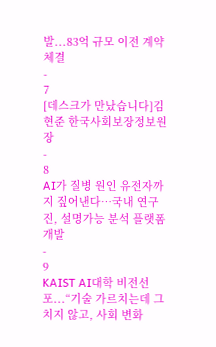발...83억 규모 이전 계약 체결
-
7
[데스크가 만났습니다]김현준 한국사회보장정보원장
-
8
AI가 질병 원인 유전자까지 짚어낸다…국내 연구진, 설명가능 분석 플랫폼 개발
-
9
KAIST AI대학 비전선포...“기술 가르치는데 그치지 않고, 사회 변화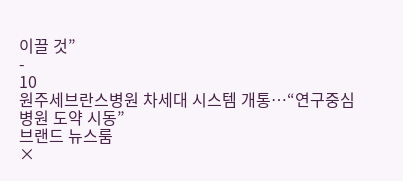이끌 것”
-
10
원주세브란스병원 차세대 시스템 개통…“연구중심병원 도약 시동”
브랜드 뉴스룸
×